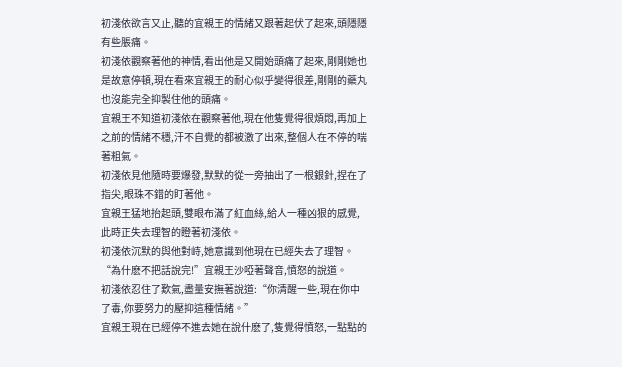初淺依欲言又止,聽的宜親王的情緒又跟著起伏了起來,頭隱隱有些脹痛。
初淺依觀察著他的神情,看出他是又開始頭痛了起來,剛剛她也是故意停頓,現在看來宜親王的耐心似乎變得很差,剛剛的藥丸也沒能完全抑製住他的頭痛。
宜親王不知道初淺依在觀察著他,現在他隻覺得很煩悶,再加上之前的情緒不穩,汗不自覺的都被激了出來,整個人在不停的喘著粗氣。
初淺依見他隨時要爆發,默默的從一旁抽出了一根銀針,捏在了指尖,眼珠不錯的盯著他。
宜親王猛地抬起頭,雙眼布滿了紅血絲,給人一種凶狠的感覺,此時正失去理智的瞪著初淺依。
初淺依沉默的與他對峙,她意識到他現在已經失去了理智。
“為什麽不把話說完!”宜親王沙啞著聲音,憤怒的說道。
初淺依忍住了歎氣,盡量安撫著說道:“你清醒一些,現在你中了毒,你要努力的壓抑這種情緒。”
宜親王現在已經停不進去她在說什麽了,隻覺得憤怒,一點點的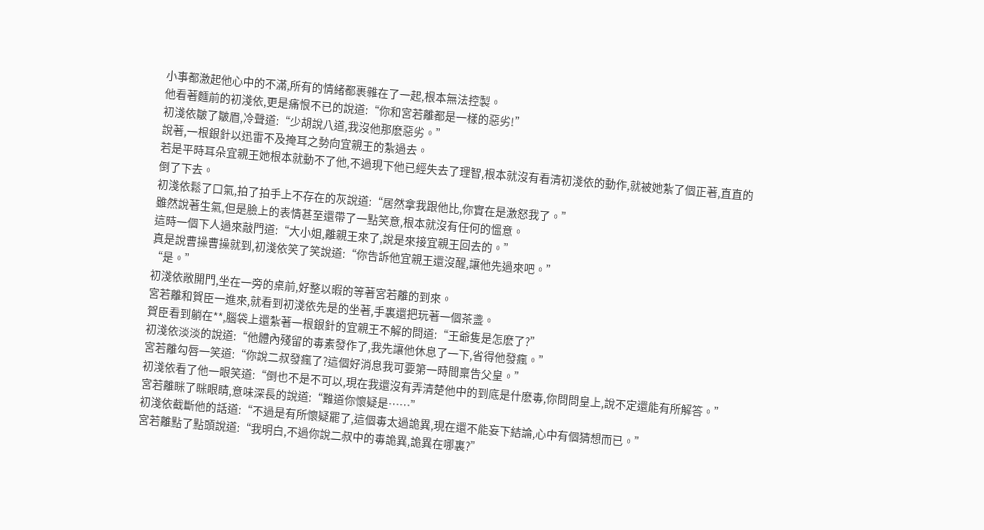小事都激起他心中的不滿,所有的情緒都裹雜在了一起,根本無法控製。
他看著麵前的初淺依,更是痛恨不已的說道:“你和宮若離都是一樣的惡劣!”
初淺依皺了皺眉,冷聲道:“少胡說八道,我沒他那麽惡劣。”
說著,一根銀針以迅雷不及掩耳之勢向宜親王的紮過去。
若是平時耳朵宜親王她根本就動不了他,不過現下他已經失去了理智,根本就沒有看清初淺依的動作,就被她紮了個正著,直直的倒了下去。
初淺依鬆了口氣,拍了拍手上不存在的灰說道:“居然拿我跟他比,你實在是激怒我了。”
雖然說著生氣,但是臉上的表情甚至還帶了一點笑意,根本就沒有任何的慍意。
這時一個下人過來敲門道:“大小姐,離親王來了,說是來接宜親王回去的。”
真是說曹操曹操就到,初淺依笑了笑說道:“你告訴他宜親王還沒醒,讓他先過來吧。”
“是。”
初淺依敞開門,坐在一旁的桌前,好整以暇的等著宮若離的到來。
宮若離和賀臣一進來,就看到初淺依先是的坐著,手裏還把玩著一個茶盞。
賀臣看到躺在**,腦袋上還紮著一根銀針的宜親王不解的問道:“王爺隻是怎麽了?”
初淺依淡淡的說道:“他體內殘留的毒素發作了,我先讓他休息了一下,省得他發瘋。”
宮若離勾唇一笑道:“你說二叔發瘋了?這個好消息我可要第一時間稟告父皇。”
初淺依看了他一眼笑道:“倒也不是不可以,現在我還沒有弄清楚他中的到底是什麽毒,你問問皇上,說不定還能有所解答。”
宮若離眯了眯眼睛,意味深長的說道:“難道你懷疑是……”
初淺依截斷他的話道:“不過是有所懷疑罷了,這個毒太過詭異,現在還不能妄下結論,心中有個猜想而已。”
宮若離點了點頭說道:“我明白,不過你說二叔中的毒詭異,詭異在哪裏?”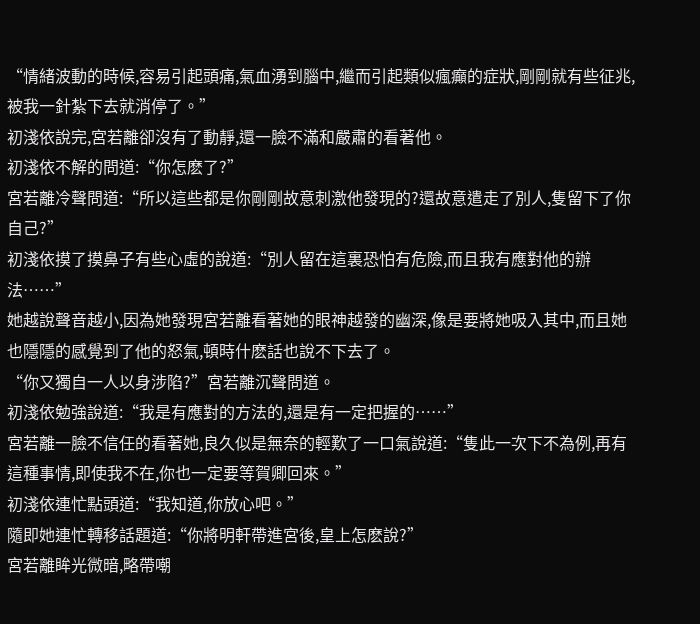“情緒波動的時候,容易引起頭痛,氣血湧到腦中,繼而引起類似瘋癲的症狀,剛剛就有些征兆,被我一針紮下去就消停了。”
初淺依說完,宮若離卻沒有了動靜,還一臉不滿和嚴肅的看著他。
初淺依不解的問道:“你怎麽了?”
宮若離冷聲問道:“所以這些都是你剛剛故意刺激他發現的?還故意遣走了別人,隻留下了你自己?”
初淺依摸了摸鼻子有些心虛的說道:“別人留在這裏恐怕有危險,而且我有應對他的辦法……”
她越說聲音越小,因為她發現宮若離看著她的眼神越發的幽深,像是要將她吸入其中,而且她也隱隱的感覺到了他的怒氣,頓時什麽話也說不下去了。
“你又獨自一人以身涉陷?”宮若離沉聲問道。
初淺依勉強說道:“我是有應對的方法的,還是有一定把握的……”
宮若離一臉不信任的看著她,良久似是無奈的輕歎了一口氣說道:“隻此一次下不為例,再有這種事情,即使我不在,你也一定要等賀卿回來。”
初淺依連忙點頭道:“我知道,你放心吧。”
隨即她連忙轉移話題道:“你將明軒帶進宮後,皇上怎麽說?”
宮若離眸光微暗,略帶嘲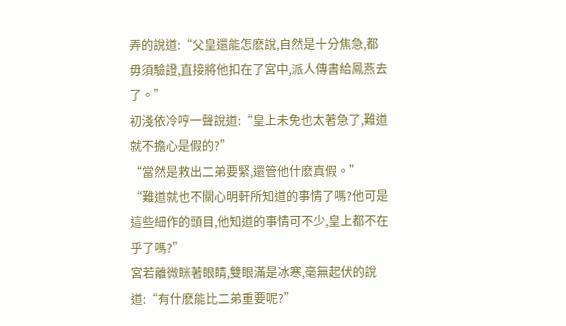弄的說道:“父皇還能怎麽說,自然是十分焦急,都毋須驗證,直接將他扣在了宮中,派人傳書給鳳燕去了。”
初淺依冷哼一聲說道:“皇上未免也太著急了,難道就不擔心是假的?”
“當然是救出二弟要緊,還管他什麽真假。”
“難道就也不關心明軒所知道的事情了嗎?他可是這些細作的頭目,他知道的事情可不少,皇上都不在乎了嗎?”
宮若離微眯著眼睛,雙眼滿是冰寒,毫無起伏的說道:“有什麽能比二弟重要呢?”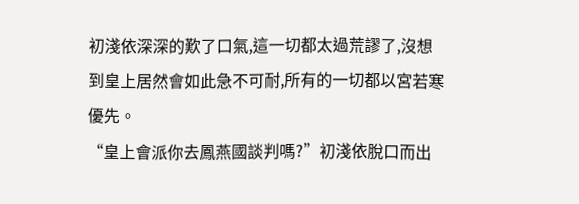初淺依深深的歎了口氣,這一切都太過荒謬了,沒想到皇上居然會如此急不可耐,所有的一切都以宮若寒優先。
“皇上會派你去鳳燕國談判嗎?”初淺依脫口而出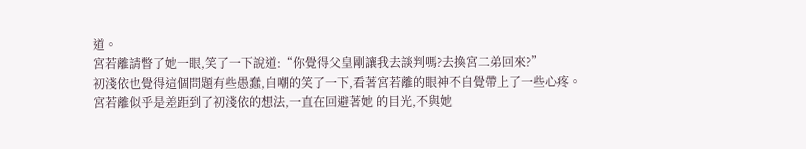道。
宮若離請瞥了她一眼,笑了一下說道:“你覺得父皇剛讓我去談判嗎?去換宮二弟回來?”
初淺依也覺得這個問題有些愚蠢,自嘲的笑了一下,看著宮若離的眼神不自覺帶上了一些心疼。
宮若離似乎是差距到了初淺依的想法,一直在回避著她 的目光,不與她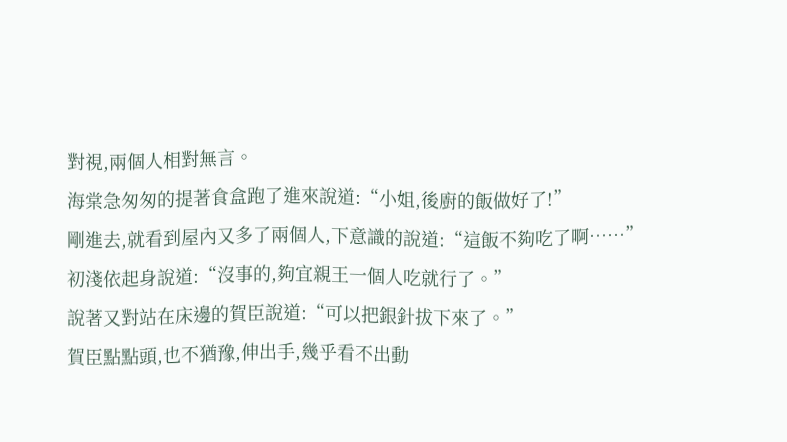對視,兩個人相對無言。
海棠急匆匆的提著食盒跑了進來說道:“小姐,後廚的飯做好了!”
剛進去,就看到屋內又多了兩個人,下意識的說道:“這飯不夠吃了啊……”
初淺依起身說道:“沒事的,夠宜親王一個人吃就行了。”
說著又對站在床邊的賀臣說道:“可以把銀針拔下來了。”
賀臣點點頭,也不猶豫,伸出手,幾乎看不出動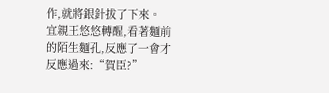作,就將銀針拔了下來。
宜親王悠悠轉醒,看著麵前的陌生麵孔,反應了一會才反應過來:“賀臣?”